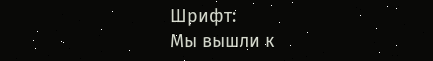Шрифт:
Мы вышли к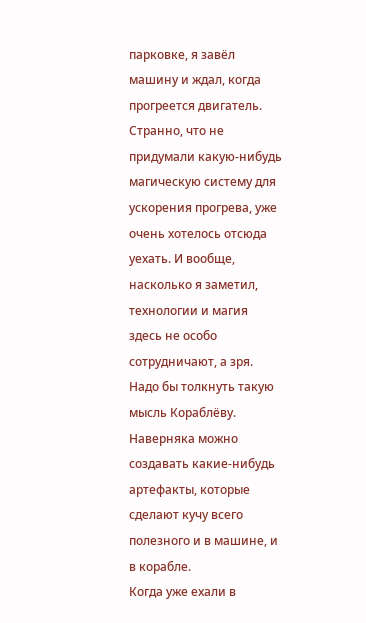парковке, я завёл машину и ждал, когда прогреется двигатель. Странно, что не придумали какую-нибудь магическую систему для ускорения прогрева, уже очень хотелось отсюда уехать. И вообще, насколько я заметил, технологии и магия здесь не особо сотрудничают, а зря. Надо бы толкнуть такую мысль Кораблёву. Наверняка можно создавать какие-нибудь артефакты, которые сделают кучу всего полезного и в машине, и в корабле.
Когда уже ехали в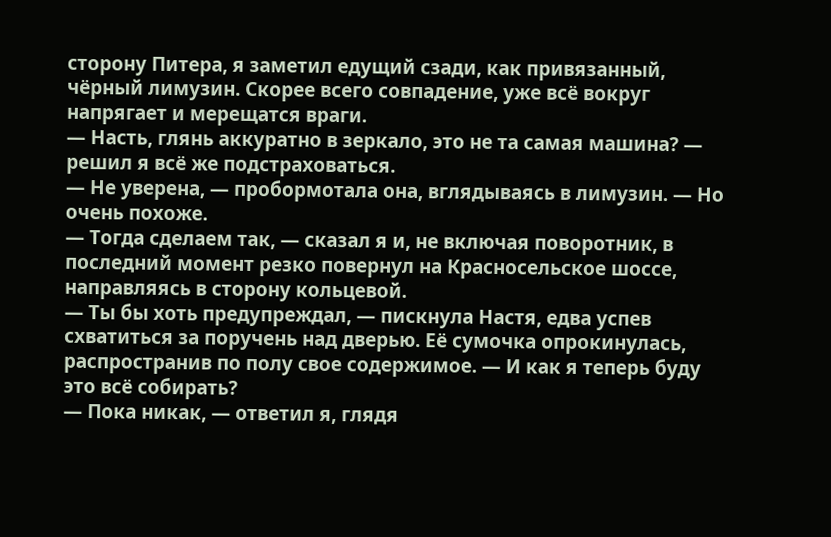сторону Питера, я заметил едущий сзади, как привязанный, чёрный лимузин. Скорее всего совпадение, уже всё вокруг напрягает и мерещатся враги.
— Насть, глянь аккуратно в зеркало, это не та самая машина? — решил я всё же подстраховаться.
— Не уверена, — пробормотала она, вглядываясь в лимузин. — Но очень похоже.
— Тогда сделаем так, — сказал я и, не включая поворотник, в последний момент резко повернул на Красносельское шоссе, направляясь в сторону кольцевой.
— Ты бы хоть предупреждал, — пискнула Настя, едва успев схватиться за поручень над дверью. Её сумочка опрокинулась, распространив по полу свое содержимое. — И как я теперь буду это всё собирать?
— Пока никак, — ответил я, глядя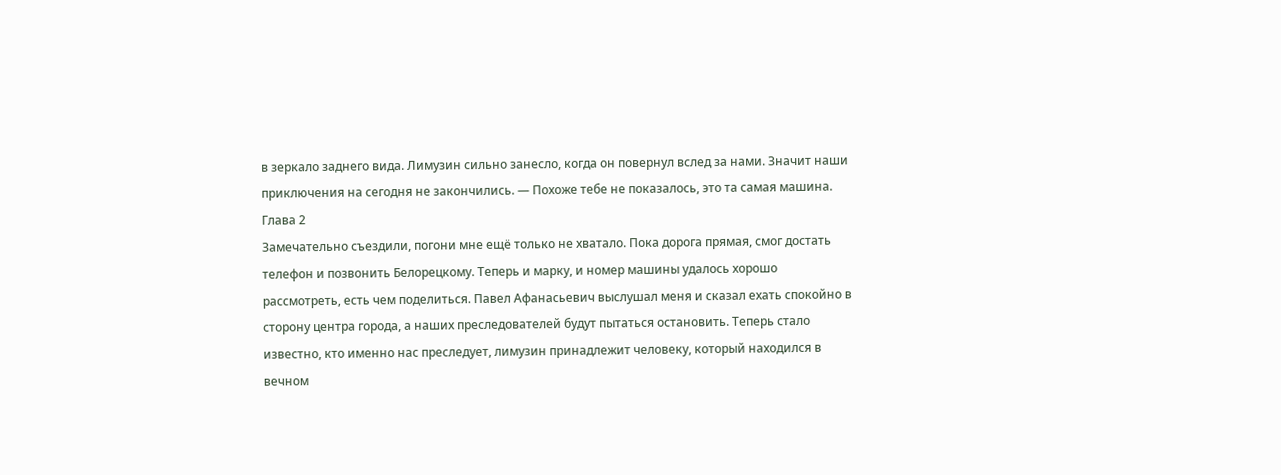в зеркало заднего вида. Лимузин сильно занесло, когда он повернул вслед за нами. Значит наши приключения на сегодня не закончились. — Похоже тебе не показалось, это та самая машина.
Глава 2
Замечательно съездили, погони мне ещё только не хватало. Пока дорога прямая, смог достать телефон и позвонить Белорецкому. Теперь и марку, и номер машины удалось хорошо рассмотреть, есть чем поделиться. Павел Афанасьевич выслушал меня и сказал ехать спокойно в сторону центра города, а наших преследователей будут пытаться остановить. Теперь стало известно, кто именно нас преследует, лимузин принадлежит человеку, который находился в вечном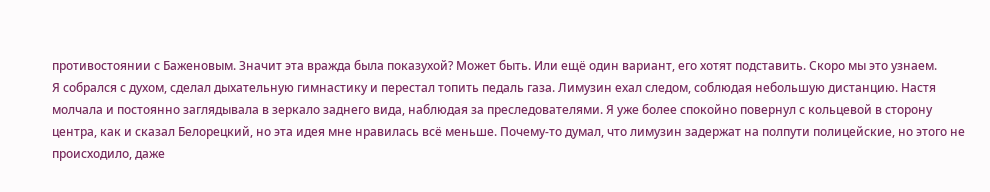противостоянии с Баженовым. Значит эта вражда была показухой? Может быть. Или ещё один вариант, его хотят подставить. Скоро мы это узнаем.
Я собрался с духом, сделал дыхательную гимнастику и перестал топить педаль газа. Лимузин ехал следом, соблюдая небольшую дистанцию. Настя молчала и постоянно заглядывала в зеркало заднего вида, наблюдая за преследователями. Я уже более спокойно повернул с кольцевой в сторону центра, как и сказал Белорецкий, но эта идея мне нравилась всё меньше. Почему-то думал, что лимузин задержат на полпути полицейские, но этого не происходило, даже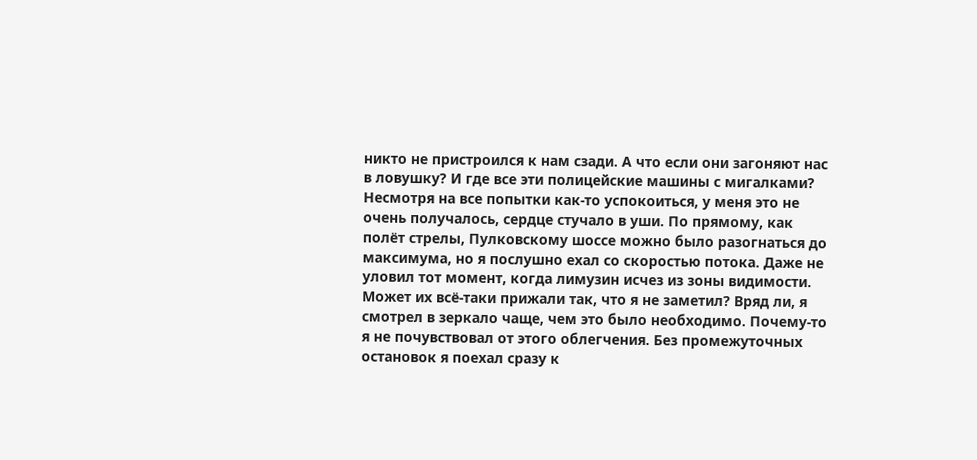никто не пристроился к нам сзади. А что если они загоняют нас в ловушку? И где все эти полицейские машины с мигалками?
Несмотря на все попытки как-то успокоиться, у меня это не очень получалось, сердце стучало в уши. По прямому, как полёт стрелы, Пулковскому шоссе можно было разогнаться до максимума, но я послушно ехал со скоростью потока. Даже не уловил тот момент, когда лимузин исчез из зоны видимости. Может их всё-таки прижали так, что я не заметил? Вряд ли, я смотрел в зеркало чаще, чем это было необходимо. Почему-то я не почувствовал от этого облегчения. Без промежуточных остановок я поехал сразу к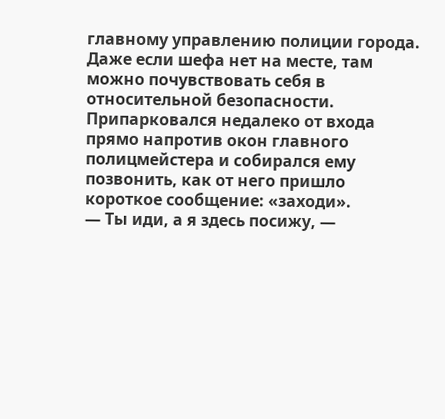главному управлению полиции города. Даже если шефа нет на месте, там можно почувствовать себя в относительной безопасности.
Припарковался недалеко от входа прямо напротив окон главного полицмейстера и собирался ему позвонить, как от него пришло короткое сообщение: «заходи».
— Ты иди, а я здесь посижу, —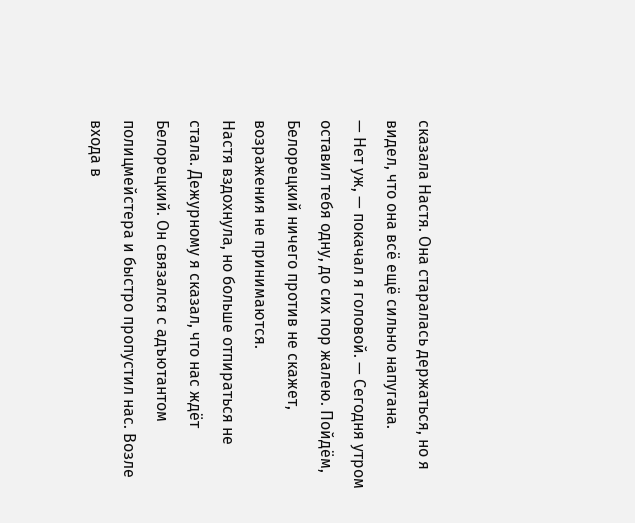сказала Настя. Она старалась держаться, но я видел, что она всё ещё сильно напугана.
— Нет уж, — покачал я головой. — Сегодня утром оставил тебя одну, до сих пор жалею. Пойдём, Белорецкий ничего против не скажет, возражения не принимаются.
Настя вздохнула, но больше отпираться не стала. Дежурному я сказал, что нас ждёт Белорецкий. Он связался с адъютантом полицмейстера и быстро пропустил нас. Возле входа в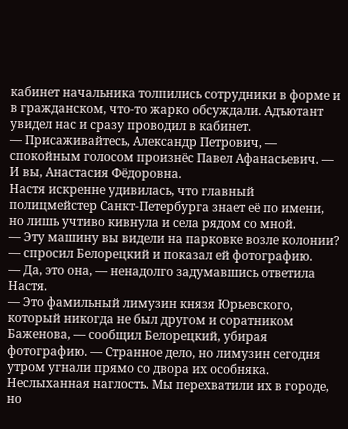кабинет начальника толпились сотрудники в форме и в гражданском, что-то жарко обсуждали. Адъютант увидел нас и сразу проводил в кабинет.
— Присаживайтесь, Александр Петрович, — спокойным голосом произнёс Павел Афанасьевич. — И вы, Анастасия Фёдоровна.
Настя искренне удивилась, что главный полицмейстер Санкт-Петербурга знает её по имени, но лишь учтиво кивнула и села рядом со мной.
— Эту машину вы видели на парковке возле колонии? — спросил Белорецкий и показал ей фотографию.
— Да, это она, — ненадолго задумавшись ответила Настя.
— Это фамильный лимузин князя Юрьевского, который никогда не был другом и соратником Баженова, — сообщил Белорецкий, убирая фотографию. — Странное дело, но лимузин сегодня утром угнали прямо со двора их особняка. Неслыханная наглость. Мы перехватили их в городе, но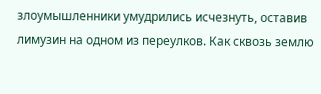злоумышленники умудрились исчезнуть, оставив лимузин на одном из переулков. Как сквозь землю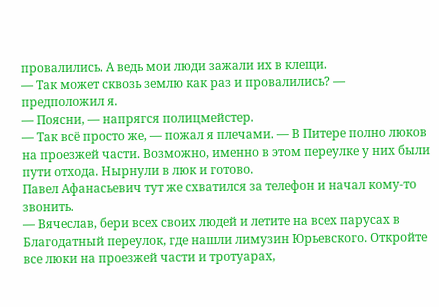провалились. А ведь мои люди зажали их в клещи.
— Так может сквозь землю как раз и провалились? — предположил я.
— Поясни, — напрягся полицмейстер.
— Так всё просто же, — пожал я плечами. — В Питере полно люков на проезжей части. Возможно, именно в этом переулке у них были пути отхода. Нырнули в люк и готово.
Павел Афанасьевич тут же схватился за телефон и начал кому-то звонить.
— Вячеслав, бери всех своих людей и летите на всех парусах в Благодатный переулок, где нашли лимузин Юрьевского. Откройте все люки на проезжей части и тротуарах,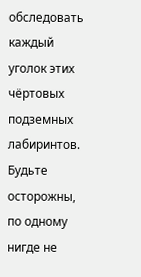обследовать каждый уголок этих чёртовых подземных лабиринтов. Будьте осторожны, по одному нигде не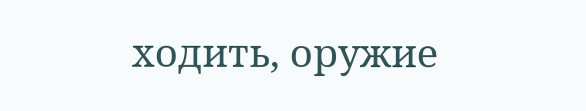ходить, оружие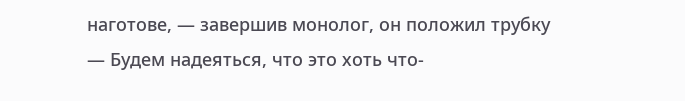наготове, — завершив монолог, он положил трубку — Будем надеяться, что это хоть что-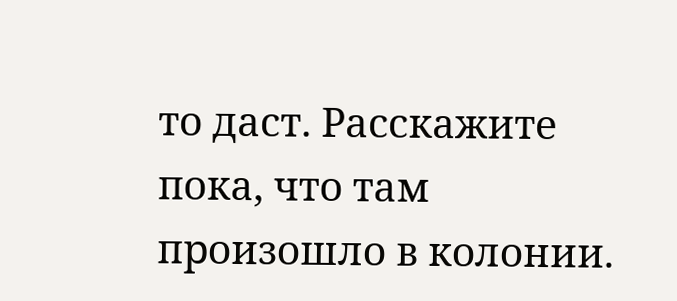то даст. Расскажите пока, что там произошло в колонии.